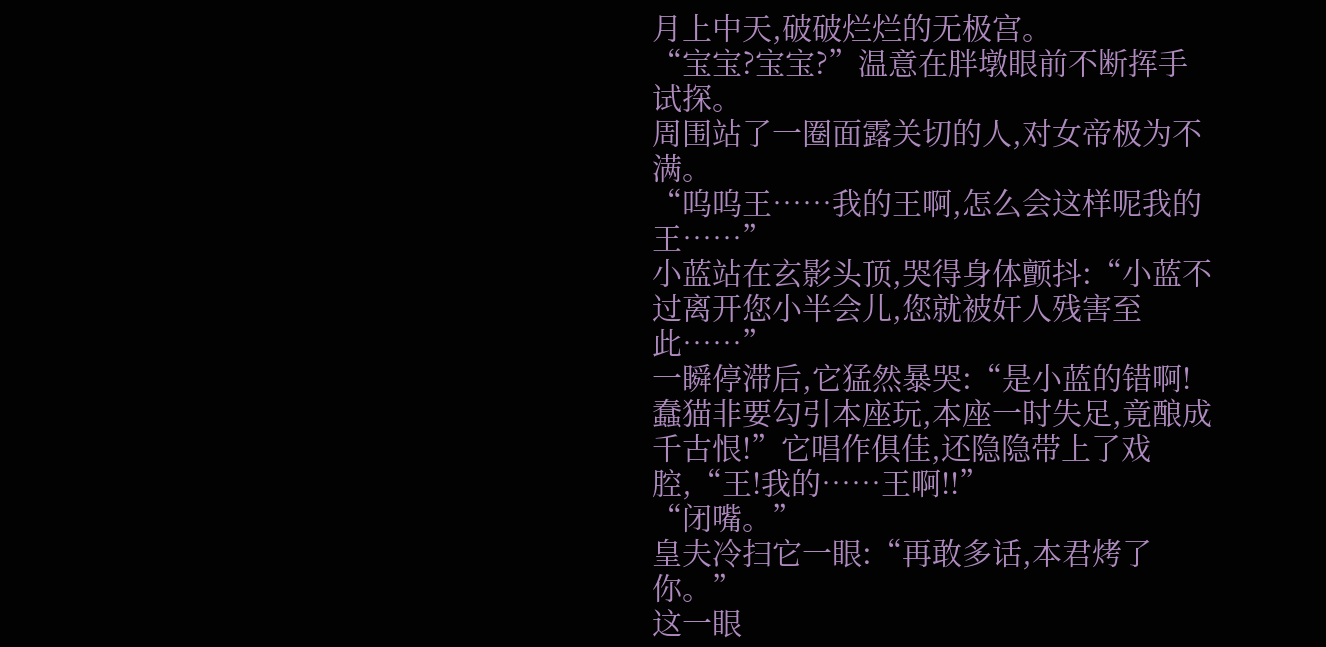月上中天,破破烂烂的无极宫。
“宝宝?宝宝?”温意在胖墩眼前不断挥手试探。
周围站了一圈面露关切的人,对女帝极为不满。
“呜呜王……我的王啊,怎么会这样呢我的王……”
小蓝站在玄影头顶,哭得身体颤抖:“小蓝不过离开您小半会儿,您就被奸人残害至此……”
一瞬停滞后,它猛然暴哭:“是小蓝的错啊!蠢猫非要勾引本座玩,本座一时失足,竟酿成千古恨!”它唱作俱佳,还隐隐带上了戏腔,“王!我的……王啊!!”
“闭嘴。”
皇夫冷扫它一眼:“再敢多话,本君烤了你。”
这一眼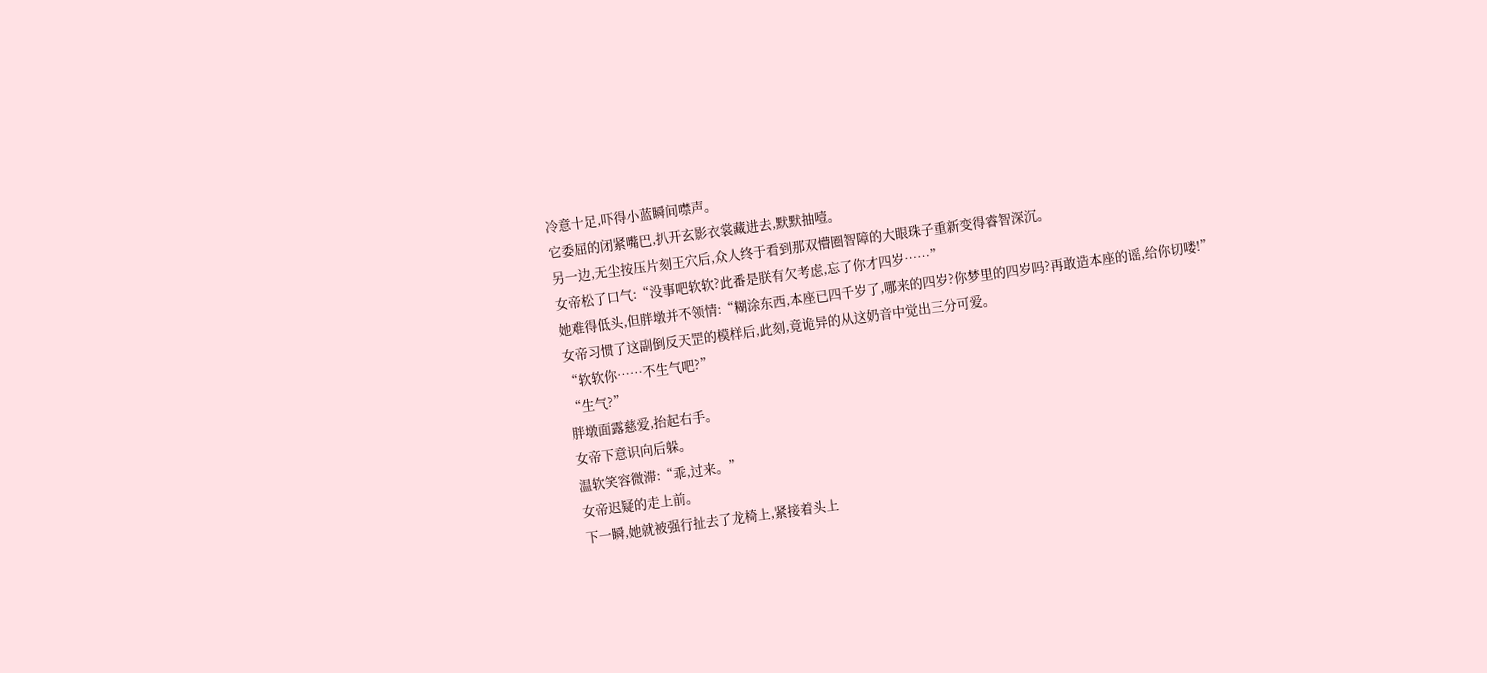冷意十足,吓得小蓝瞬间噤声。
它委屈的闭紧嘴巴,扒开玄影衣裳藏进去,默默抽噎。
另一边,无尘按压片刻王穴后,众人终于看到那双懵圈智障的大眼珠子重新变得睿智深沉。
女帝松了口气:“没事吧软软?此番是朕有欠考虑,忘了你才四岁……”
她难得低头,但胖墩并不领情:“糊涂东西,本座已四千岁了,哪来的四岁?你梦里的四岁吗?再敢造本座的谣,给你切喽!”
女帝习惯了这副倒反天罡的模样后,此刻,竟诡异的从这奶音中觉出三分可爱。
“软软你……不生气吧?”
“生气?”
胖墩面露慈爱,抬起右手。
女帝下意识向后躲。
温软笑容微滞:“乖,过来。”
女帝迟疑的走上前。
下一瞬,她就被强行扯去了龙椅上,紧接着头上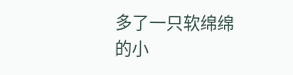多了一只软绵绵的小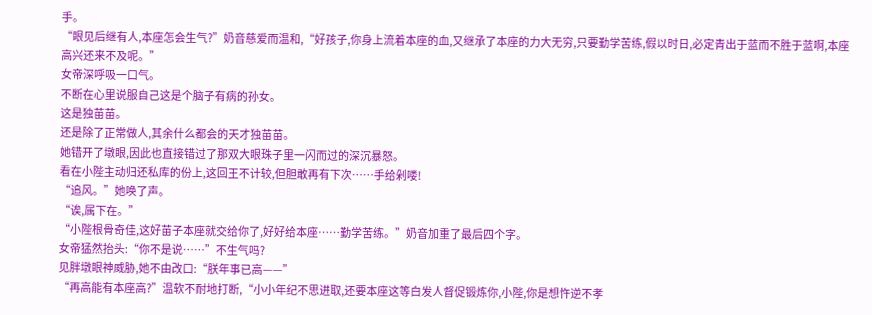手。
“眼见后继有人,本座怎会生气?”奶音慈爱而温和,“好孩子,你身上流着本座的血,又继承了本座的力大无穷,只要勤学苦练,假以时日,必定青出于蓝而不胜于蓝啊,本座高兴还来不及呢。”
女帝深呼吸一口气。
不断在心里说服自己这是个脑子有病的孙女。
这是独苗苗。
还是除了正常做人,其余什么都会的天才独苗苗。
她错开了墩眼,因此也直接错过了那双大眼珠子里一闪而过的深沉暴怒。
看在小陛主动归还私库的份上,这回王不计较,但胆敢再有下次……手给剁喽!
“追风。”她唤了声。
“诶,属下在。”
“小陛根骨奇佳,这好苗子本座就交给你了,好好给本座……勤学苦练。”奶音加重了最后四个字。
女帝猛然抬头:“你不是说……”不生气吗?
见胖墩眼神威胁,她不由改口:“朕年事已高——”
“再高能有本座高?”温软不耐地打断,“小小年纪不思进取,还要本座这等白发人督促锻炼你,小陛,你是想忤逆不孝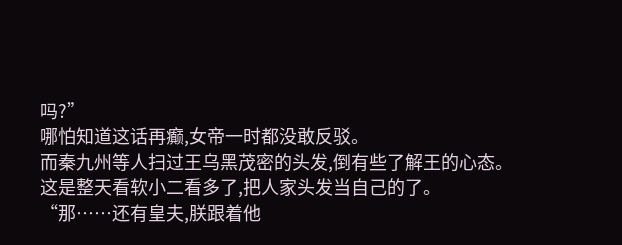吗?”
哪怕知道这话再癫,女帝一时都没敢反驳。
而秦九州等人扫过王乌黑茂密的头发,倒有些了解王的心态。
这是整天看软小二看多了,把人家头发当自己的了。
“那……还有皇夫,朕跟着他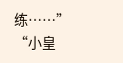练……”
“小皇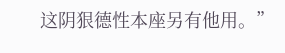这阴狠德性本座另有他用。”